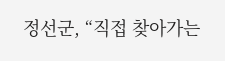정선군, “직접 찾아가는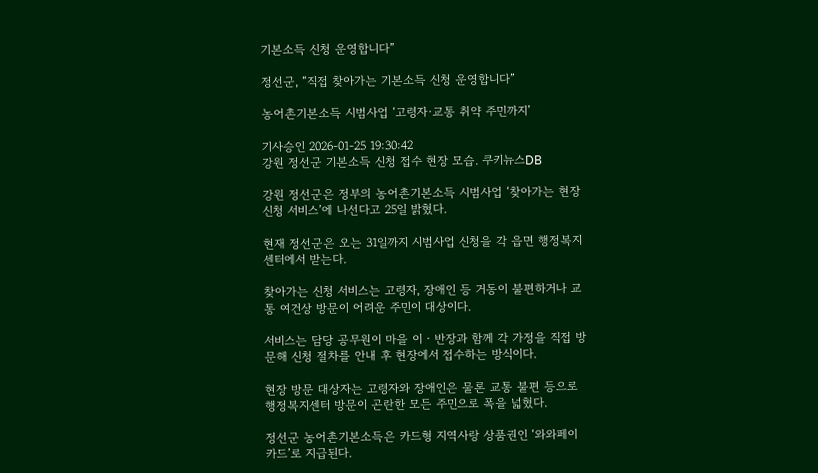기본소득 신청 운영합니다”

정선군, “직접 찾아가는 기본소득 신청 운영합니다”

농어촌기본소득 시범사업 ‘고령자·교통 취약 주민까지’

기사승인 2026-01-25 19:30:42
강원 정선군 기본소득 신청 접수 현장 모습. 쿠키뉴스DB

강원 정선군은 정부의 농어촌기본소득 시범사업 ‘찾아가는 현장 신청 서비스’에 나선다고 25일 밝혔다.

현재 정선군은 오는 31일까지 시범사업 신청을 각 읍면 행정복지센터에서 받는다.

찾아가는 신청 서비스는 고령자, 장애인 등 거동이 불편하거나 교통 여건상 방문이 어려운 주민이 대상이다.

서비스는 담당 공무원이 마을 이‧반장과 함께 각 가정을 직접 방문해 신청 절차를 안내 후 현장에서 접수하는 방식이다.

현장 방문 대상자는 고령자와 장애인은 물론 교통 불편 등으로 행정복지센터 방문이 곤란한 모든 주민으로 폭을 넓혔다.

정선군 농어촌기본소득은 카드형 지역사랑 상품권인 ‘와와페이 카드’로 지급된다.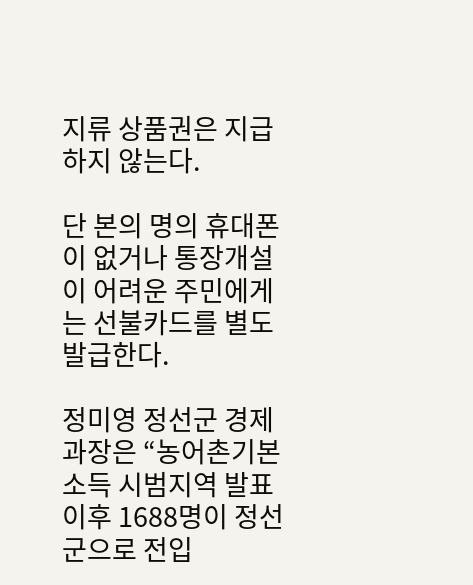지류 상품권은 지급하지 않는다.

단 본의 명의 휴대폰이 없거나 통장개설이 어려운 주민에게는 선불카드를 별도 발급한다.

정미영 정선군 경제과장은 “농어촌기본소득 시범지역 발표 이후 1688명이 정선군으로 전입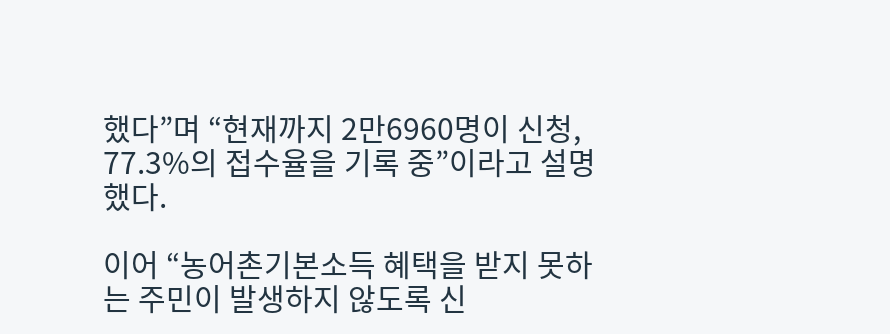했다”며 “현재까지 2만6960명이 신청, 77.3%의 접수율을 기록 중”이라고 설명했다.

이어 “농어촌기본소득 혜택을 받지 못하는 주민이 발생하지 않도록 신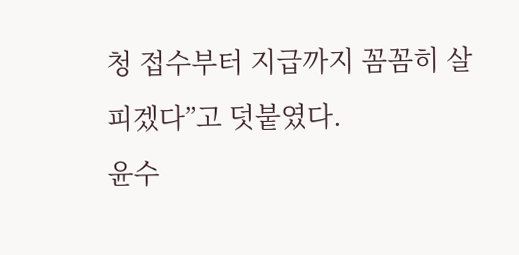청 접수부터 지급까지 꼼꼼히 살피겠다”고 덧붙였다.
윤수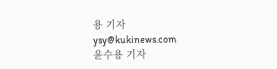용 기자
ysy@kukinews.com
윤수용 기자